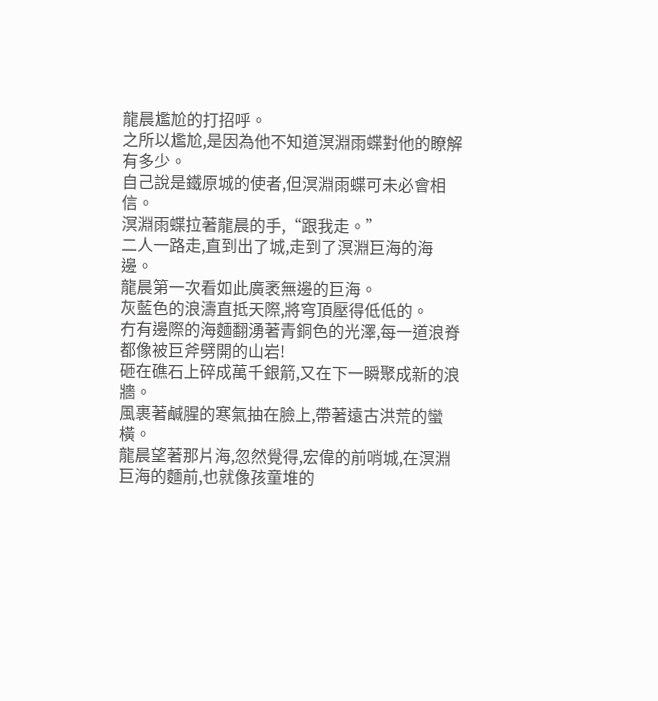龍晨尷尬的打招呼。
之所以尷尬,是因為他不知道溟淵雨蝶對他的瞭解有多少。
自己說是鐵原城的使者,但溟淵雨蝶可未必會相信。
溟淵雨蝶拉著龍晨的手,“跟我走。”
二人一路走,直到出了城,走到了溟淵巨海的海邊。
龍晨第一次看如此廣袤無邊的巨海。
灰藍色的浪濤直抵天際,將穹頂壓得低低的。
冇有邊際的海麵翻湧著青銅色的光澤,每一道浪脊都像被巨斧劈開的山岩!
砸在礁石上碎成萬千銀箭,又在下一瞬聚成新的浪牆。
風裹著鹹腥的寒氣抽在臉上,帶著遠古洪荒的蠻橫。
龍晨望著那片海,忽然覺得,宏偉的前哨城,在溟淵巨海的麵前,也就像孩童堆的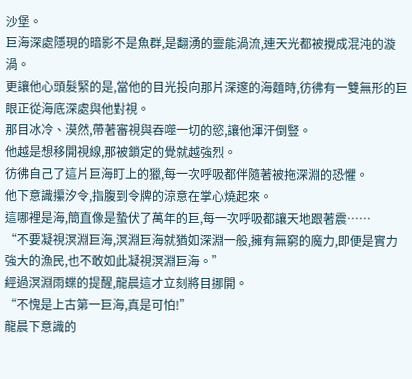沙堡。
巨海深處隱現的暗影不是魚群,是翻湧的靈能渦流,連天光都被攪成混沌的漩渦。
更讓他心頭髮緊的是,當他的目光投向那片深邃的海麵時,彷彿有一雙無形的巨眼正從海底深處與他對視。
那目冰冷、漠然,帶著審視與吞噬一切的慾,讓他渾汗倒豎。
他越是想移開視線,那被鎖定的覺就越強烈。
彷彿自己了這片巨海盯上的獵,每一次呼吸都伴隨著被拖深淵的恐懼。
他下意識攥汐令,指腹到令牌的涼意在掌心燒起來。
這哪裡是海,簡直像是蟄伏了萬年的巨,每一次呼吸都讓天地跟著震……
“不要凝視溟淵巨海,溟淵巨海就猶如深淵一般,擁有無窮的魔力,即便是實力強大的漁民,也不敢如此凝視溟淵巨海。”
經過溟淵雨蝶的提醒,龍晨這才立刻將目挪開。
“不愧是上古第一巨海,真是可怕!”
龍晨下意識的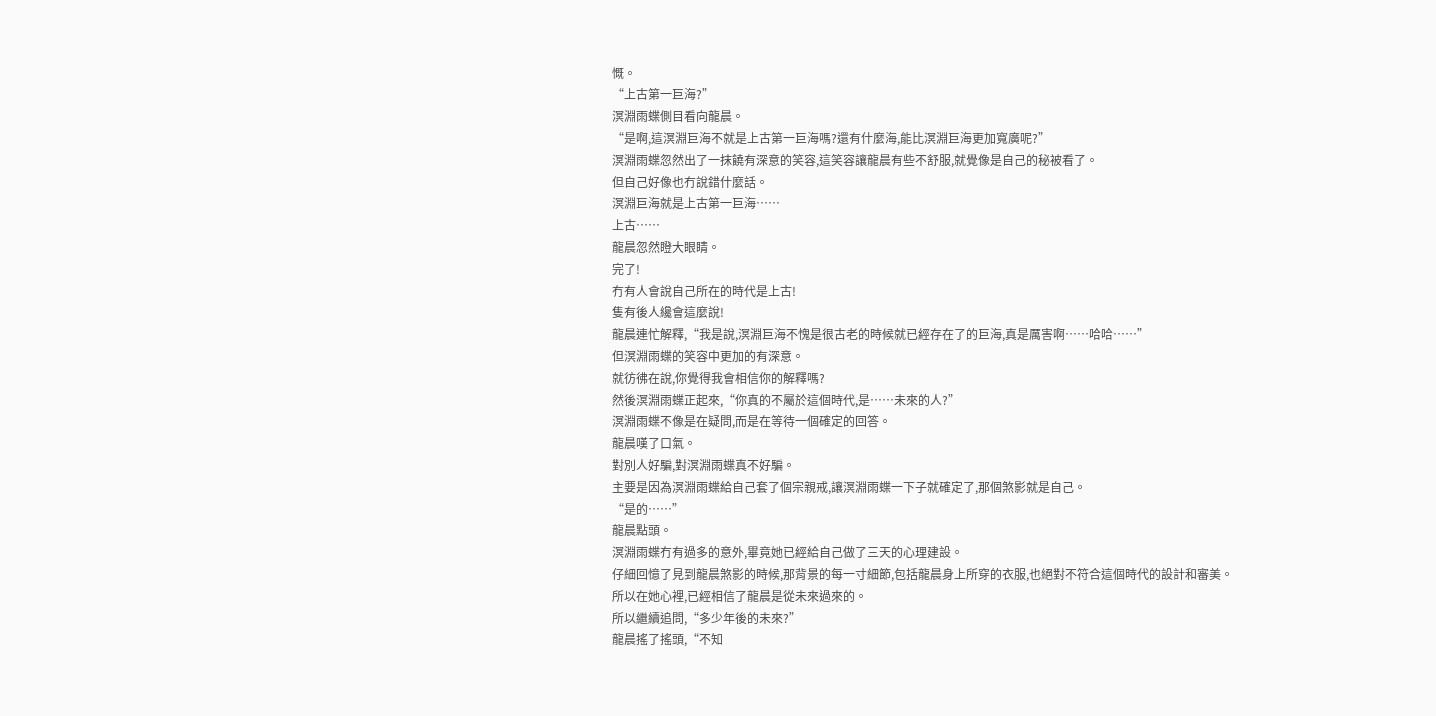慨。
“上古第一巨海?”
溟淵雨蝶側目看向龍晨。
“是啊,這溟淵巨海不就是上古第一巨海嗎?還有什麼海,能比溟淵巨海更加寬廣呢?”
溟淵雨蝶忽然出了一抹饒有深意的笑容,這笑容讓龍晨有些不舒服,就覺像是自己的秘被看了。
但自己好像也冇說錯什麼話。
溟淵巨海就是上古第一巨海……
上古……
龍晨忽然瞪大眼睛。
完了!
冇有人會說自己所在的時代是上古!
隻有後人纔會這麼說!
龍晨連忙解釋,“我是說,溟淵巨海不愧是很古老的時候就已經存在了的巨海,真是厲害啊……哈哈……”
但溟淵雨蝶的笑容中更加的有深意。
就彷彿在說,你覺得我會相信你的解釋嗎?
然後溟淵雨蝶正起來,“你真的不屬於這個時代,是……未來的人?”
溟淵雨蝶不像是在疑問,而是在等待一個確定的回答。
龍晨嘆了口氣。
對別人好騙,對溟淵雨蝶真不好騙。
主要是因為溟淵雨蝶給自己套了個宗親戒,讓溟淵雨蝶一下子就確定了,那個煞影就是自己。
“是的……”
龍晨點頭。
溟淵雨蝶冇有過多的意外,畢竟她已經給自己做了三天的心理建設。
仔細回憶了見到龍晨煞影的時候,那背景的每一寸細節,包括龍晨身上所穿的衣服,也絕對不符合這個時代的設計和審美。
所以在她心裡,已經相信了龍晨是從未來過來的。
所以繼續追問,“多少年後的未來?”
龍晨搖了搖頭,“不知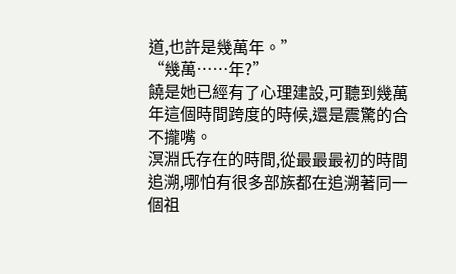道,也許是幾萬年。”
“幾萬……年?”
饒是她已經有了心理建設,可聽到幾萬年這個時間跨度的時候,還是震驚的合不攏嘴。
溟淵氏存在的時間,從最最最初的時間追溯,哪怕有很多部族都在追溯著同一個祖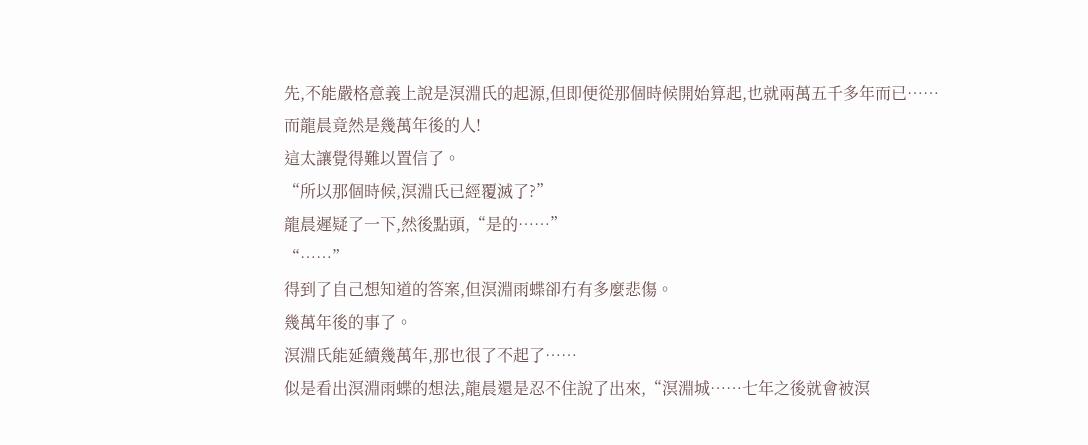先,不能嚴格意義上說是溟淵氏的起源,但即便從那個時候開始算起,也就兩萬五千多年而已……
而龍晨竟然是幾萬年後的人!
這太讓覺得難以置信了。
“所以那個時候,溟淵氏已經覆滅了?”
龍晨遲疑了一下,然後點頭,“是的……”
“……”
得到了自己想知道的答案,但溟淵雨蝶卻冇有多麼悲傷。
幾萬年後的事了。
溟淵氏能延續幾萬年,那也很了不起了……
似是看出溟淵雨蝶的想法,龍晨還是忍不住說了出來,“溟淵城……七年之後就會被溟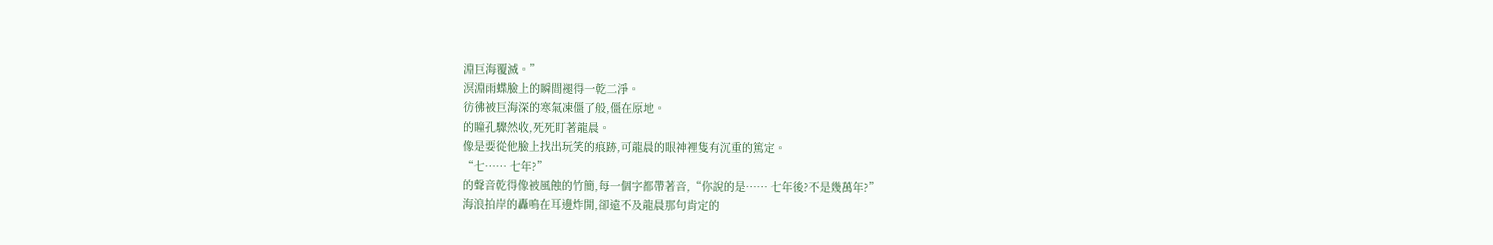淵巨海覆滅。”
溟淵雨蝶臉上的瞬間褪得一乾二淨。
彷彿被巨海深的寒氣凍僵了般,僵在原地。
的瞳孔驟然收,死死盯著龍晨。
像是要從他臉上找出玩笑的痕跡,可龍晨的眼神裡隻有沉重的篤定。
“七…… 七年?”
的聲音乾得像被風蝕的竹簡,每一個字都帶著音,“你說的是…… 七年後?不是幾萬年?”
海浪拍岸的轟鳴在耳邊炸開,卻遠不及龍晨那句肯定的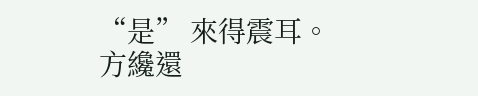“是” 來得震耳。
方纔還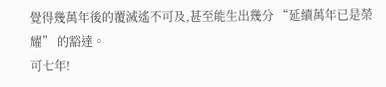覺得幾萬年後的覆滅遙不可及,甚至能生出幾分 “延續萬年已是榮耀” 的豁達。
可七年!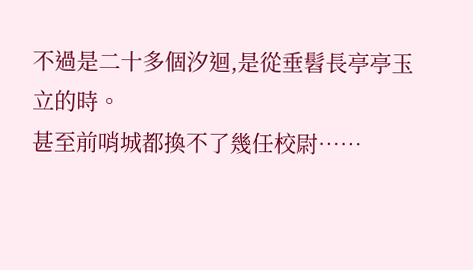不過是二十多個汐迴,是從垂髫長亭亭玉立的時。
甚至前哨城都換不了幾任校尉……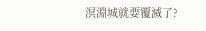溟淵城就要覆滅了?